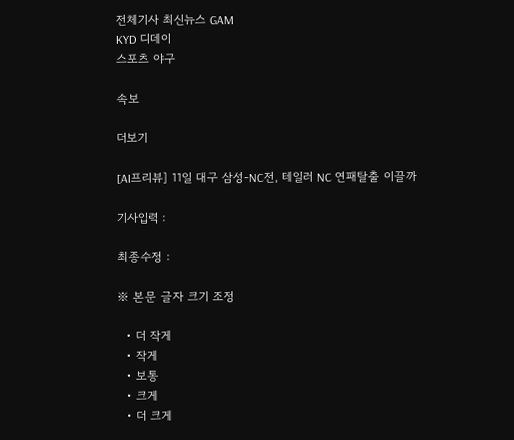전체기사 최신뉴스 GAM
KYD 디데이
스포츠 야구

속보

더보기

[AI프리뷰] 11일 대구 삼성-NC전, 테일러 NC 연패탈출 이끌까

기사입력 :

최종수정 :

※ 본문 글자 크기 조정

  • 더 작게
  • 작게
  • 보통
  • 크게
  • 더 크게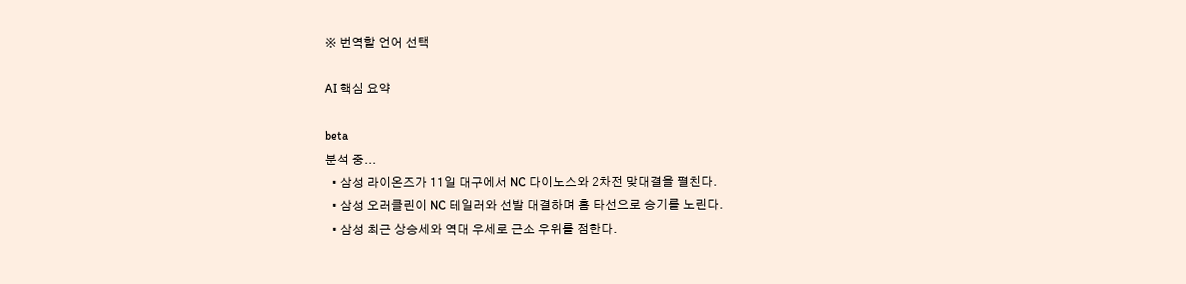※ 번역할 언어 선택

AI 핵심 요약

beta
분석 중...
  • 삼성 라이온즈가 11일 대구에서 NC 다이노스와 2차전 맞대결을 펼친다.
  • 삼성 오러클린이 NC 테일러와 선발 대결하며 홈 타선으로 승기를 노린다.
  • 삼성 최근 상승세와 역대 우세로 근소 우위를 점한다.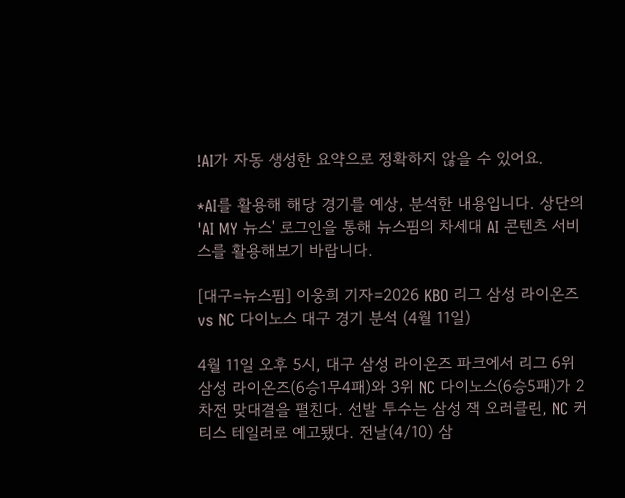!AI가 자동 생성한 요약으로 정확하지 않을 수 있어요.

*AI를 활용해 해당 경기를 예상, 분석한 내용입니다. 상단의 'AI MY 뉴스' 로그인을 통해 뉴스핌의 차세대 AI 콘텐츠 서비스를 활용해보기 바랍니다.

[대구=뉴스핌] 이웅희 기자=2026 KBO 리그 삼성 라이온즈 vs NC 다이노스 대구 경기 분석 (4월 11일)

4월 11일 오후 5시, 대구 삼성 라이온즈 파크에서 리그 6위 삼성 라이온즈(6승1무4패)와 3위 NC 다이노스(6승5패)가 2차전 맞대결을 펼친다. 선발 투수는 삼성 잭 오러클린, NC 커티스 테일러로 예고됐다. 전날(4/10) 삼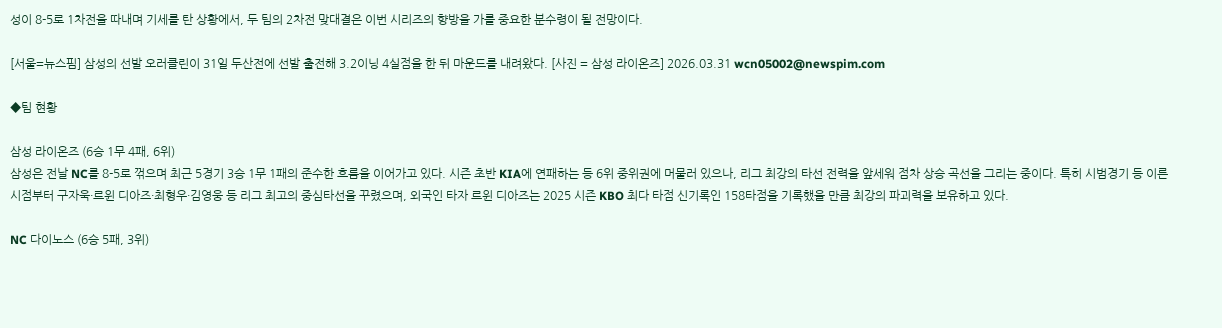성이 8-5로 1차전을 따내며 기세를 탄 상황에서, 두 팀의 2차전 맞대결은 이번 시리즈의 향방을 가를 중요한 분수령이 될 전망이다.

[서울=뉴스핌] 삼성의 선발 오러클린이 31일 두산전에 선발 출전해 3.2이닝 4실점을 한 뒤 마운드를 내려왔다. [사진 = 삼성 라이온즈] 2026.03.31 wcn05002@newspim.com

◆팀 현황

삼성 라이온즈 (6승 1무 4패, 6위)
삼성은 전날 NC를 8-5로 꺾으며 최근 5경기 3승 1무 1패의 준수한 흐름을 이어가고 있다. 시즌 초반 KIA에 연패하는 등 6위 중위권에 머물러 있으나, 리그 최강의 타선 전력을 앞세워 점차 상승 곡선을 그리는 중이다. 특히 시범경기 등 이른 시점부터 구자욱·르윈 디아즈·최형우·김영웅 등 리그 최고의 중심타선을 꾸렸으며, 외국인 타자 르윈 디아즈는 2025 시즌 KBO 최다 타점 신기록인 158타점을 기록했을 만큼 최강의 파괴력을 보유하고 있다.

NC 다이노스 (6승 5패, 3위)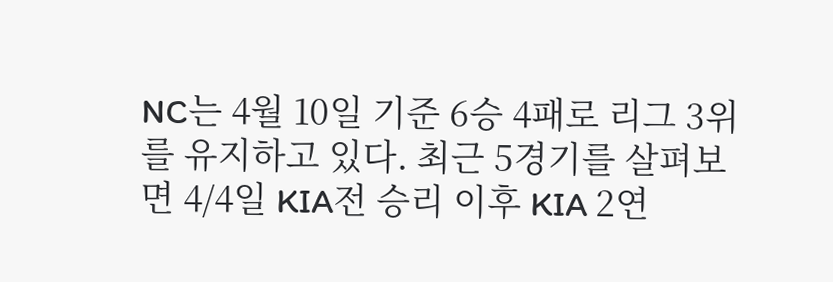NC는 4월 10일 기준 6승 4패로 리그 3위를 유지하고 있다. 최근 5경기를 살펴보면 4/4일 KIA전 승리 이후 KIA 2연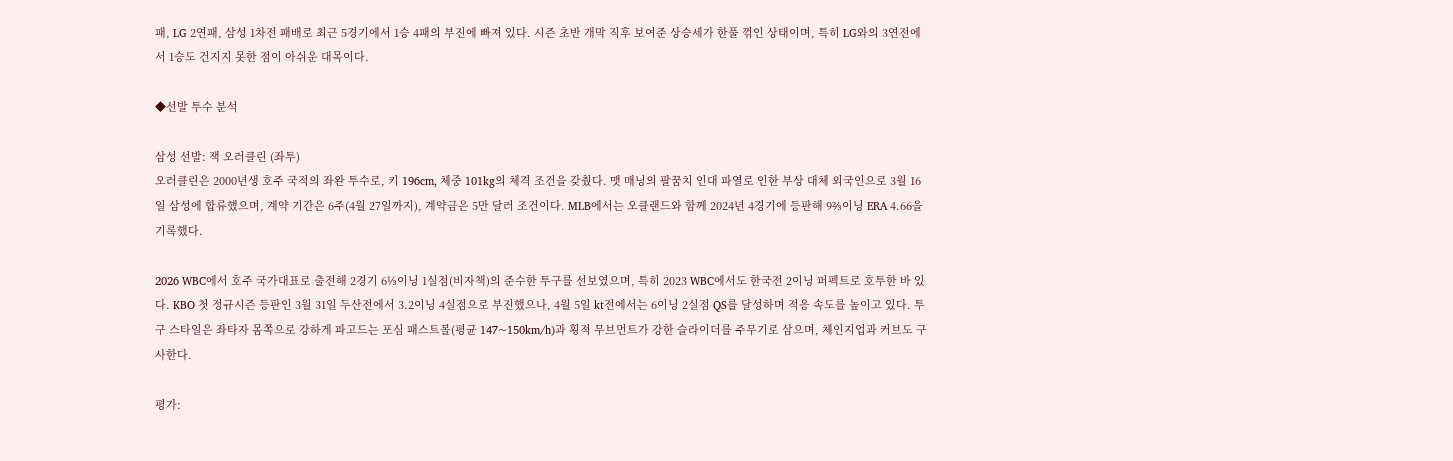패, LG 2연패, 삼성 1차전 패배로 최근 5경기에서 1승 4패의 부진에 빠져 있다. 시즌 초반 개막 직후 보여준 상승세가 한풀 꺾인 상태이며, 특히 LG와의 3연전에서 1승도 건지지 못한 점이 아쉬운 대목이다.

◆선발 투수 분석

삼성 선발: 잭 오러클린 (좌투)
오러클린은 2000년생 호주 국적의 좌완 투수로, 키 196cm, 체중 101kg의 체격 조건을 갖췄다. 맷 매닝의 팔꿈치 인대 파열로 인한 부상 대체 외국인으로 3월 16일 삼성에 합류했으며, 계약 기간은 6주(4월 27일까지), 계약금은 5만 달러 조건이다. MLB에서는 오클랜드와 함께 2024년 4경기에 등판해 9⅔이닝 ERA 4.66을 기록했다.

2026 WBC에서 호주 국가대표로 출전해 2경기 6⅓이닝 1실점(비자책)의 준수한 투구를 선보였으며, 특히 2023 WBC에서도 한국전 2이닝 퍼펙트로 호투한 바 있다. KBO 첫 정규시즌 등판인 3월 31일 두산전에서 3.2이닝 4실점으로 부진했으나, 4월 5일 kt전에서는 6이닝 2실점 QS를 달성하며 적응 속도를 높이고 있다. 투구 스타일은 좌타자 몸쪽으로 강하게 파고드는 포심 패스트볼(평균 147~150km/h)과 횡적 무브먼트가 강한 슬라이더를 주무기로 삼으며, 체인지업과 커브도 구사한다.

평가: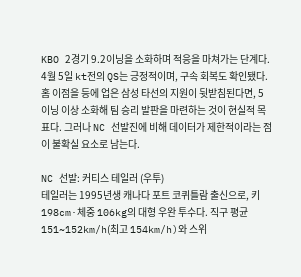KBO 2경기 9.2이닝을 소화하며 적응을 마쳐가는 단계다. 4월 5일 kt전의 QS는 긍정적이며, 구속 회복도 확인됐다. 홈 이점을 등에 업은 삼성 타선의 지원이 뒷받침된다면, 5이닝 이상 소화해 팀 승리 발판을 마련하는 것이 현실적 목표다. 그러나 NC 선발진에 비해 데이터가 제한적이라는 점이 불확실 요소로 남는다.

NC 선발: 커티스 테일러 (우투)
테일러는 1995년생 캐나다 포트 코퀴틀람 출신으로, 키 198cm·체중 106kg의 대형 우완 투수다. 직구 평균 151~152km/h(최고 154km/h)와 스위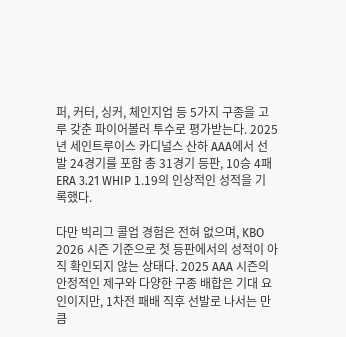퍼, 커터, 싱커, 체인지업 등 5가지 구종을 고루 갖춘 파이어볼러 투수로 평가받는다. 2025년 세인트루이스 카디널스 산하 AAA에서 선발 24경기를 포함 총 31경기 등판, 10승 4패 ERA 3.21 WHIP 1.19의 인상적인 성적을 기록했다.

다만 빅리그 콜업 경험은 전혀 없으며, KBO 2026 시즌 기준으로 첫 등판에서의 성적이 아직 확인되지 않는 상태다. 2025 AAA 시즌의 안정적인 제구와 다양한 구종 배합은 기대 요인이지만, 1차전 패배 직후 선발로 나서는 만큼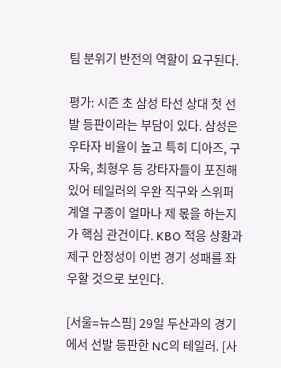팀 분위기 반전의 역할이 요구된다.

평가: 시즌 초 삼성 타선 상대 첫 선발 등판이라는 부담이 있다. 삼성은 우타자 비율이 높고 특히 디아즈, 구자욱, 최형우 등 강타자들이 포진해 있어 테일러의 우완 직구와 스위퍼 계열 구종이 얼마나 제 몫을 하는지가 핵심 관건이다. KBO 적응 상황과 제구 안정성이 이번 경기 성패를 좌우할 것으로 보인다.

[서울=뉴스핌] 29일 두산과의 경기에서 선발 등판한 NC의 테일러. [사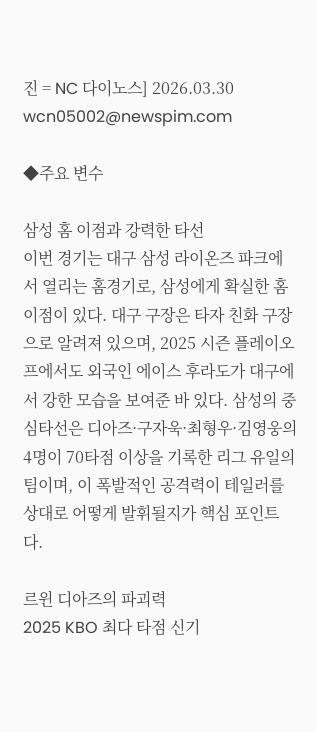진 = NC 다이노스] 2026.03.30 wcn05002@newspim.com

◆주요 변수

삼성 홈 이점과 강력한 타선
이번 경기는 대구 삼성 라이온즈 파크에서 열리는 홈경기로, 삼성에게 확실한 홈 이점이 있다. 대구 구장은 타자 친화 구장으로 알려져 있으며, 2025 시즌 플레이오프에서도 외국인 에이스 후라도가 대구에서 강한 모습을 보여준 바 있다. 삼성의 중심타선은 디아즈·구자욱·최형우·김영웅의 4명이 70타점 이상을 기록한 리그 유일의 팀이며, 이 폭발적인 공격력이 테일러를 상대로 어떻게 발휘될지가 핵심 포인트다.

르윈 디아즈의 파괴력
2025 KBO 최다 타점 신기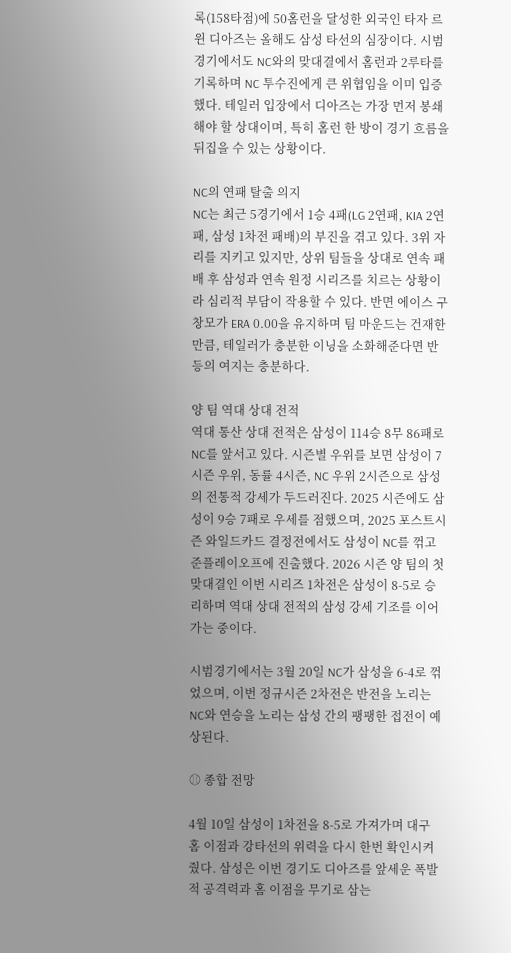록(158타점)에 50홈런을 달성한 외국인 타자 르윈 디아즈는 올해도 삼성 타선의 심장이다. 시범경기에서도 NC와의 맞대결에서 홈런과 2루타를 기록하며 NC 투수진에게 큰 위협임을 이미 입증했다. 테일러 입장에서 디아즈는 가장 먼저 봉쇄해야 할 상대이며, 특히 홈런 한 방이 경기 흐름을 뒤집을 수 있는 상황이다.

NC의 연패 탈출 의지
NC는 최근 5경기에서 1승 4패(LG 2연패, KIA 2연패, 삼성 1차전 패배)의 부진을 겪고 있다. 3위 자리를 지키고 있지만, 상위 팀들을 상대로 연속 패배 후 삼성과 연속 원정 시리즈를 치르는 상황이라 심리적 부담이 작용할 수 있다. 반면 에이스 구창모가 ERA 0.00을 유지하며 팀 마운드는 건재한 만큼, 테일러가 충분한 이닝을 소화해준다면 반등의 여지는 충분하다.

양 팀 역대 상대 전적
역대 통산 상대 전적은 삼성이 114승 8무 86패로 NC를 앞서고 있다. 시즌별 우위를 보면 삼성이 7시즌 우위, 동률 4시즌, NC 우위 2시즌으로 삼성의 전통적 강세가 두드러진다. 2025 시즌에도 삼성이 9승 7패로 우세를 점했으며, 2025 포스트시즌 와일드카드 결정전에서도 삼성이 NC를 꺾고 준플레이오프에 진출했다. 2026 시즌 양 팀의 첫 맞대결인 이번 시리즈 1차전은 삼성이 8-5로 승리하며 역대 상대 전적의 삼성 강세 기조를 이어가는 중이다.

시범경기에서는 3월 20일 NC가 삼성을 6-4로 꺾었으며, 이번 정규시즌 2차전은 반전을 노리는 NC와 연승을 노리는 삼성 간의 팽팽한 접전이 예상된다.

⚾ 종합 전망

4월 10일 삼성이 1차전을 8-5로 가져가며 대구 홈 이점과 강타선의 위력을 다시 한번 확인시켜줬다. 삼성은 이번 경기도 디아즈를 앞세운 폭발적 공격력과 홈 이점을 무기로 삼는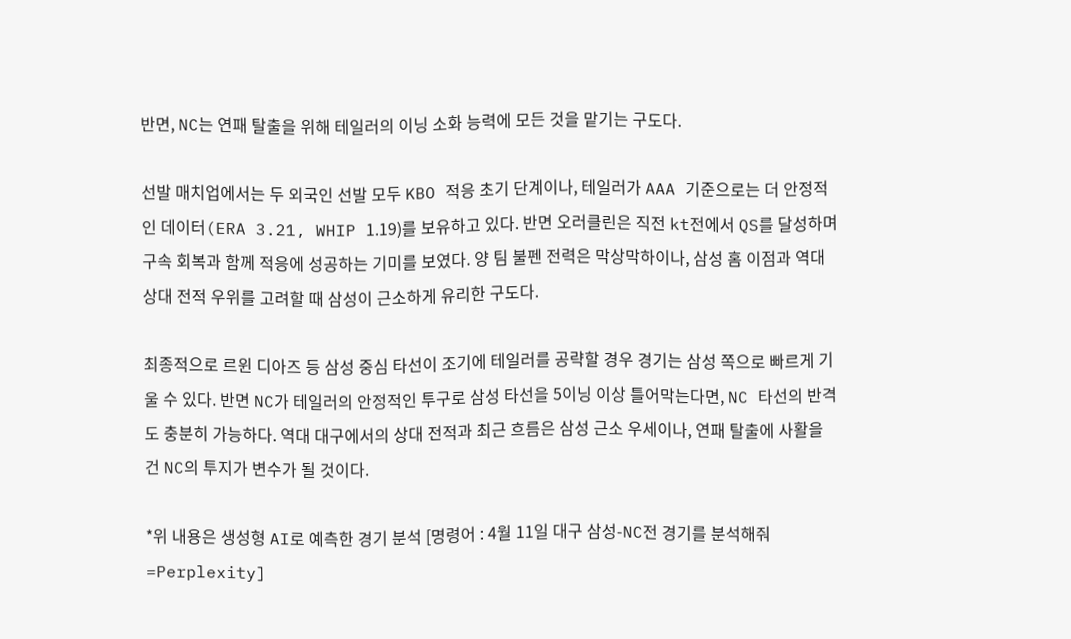반면, NC는 연패 탈출을 위해 테일러의 이닝 소화 능력에 모든 것을 맡기는 구도다.

선발 매치업에서는 두 외국인 선발 모두 KBO 적응 초기 단계이나, 테일러가 AAA 기준으로는 더 안정적인 데이터(ERA 3.21, WHIP 1.19)를 보유하고 있다. 반면 오러클린은 직전 kt전에서 QS를 달성하며 구속 회복과 함께 적응에 성공하는 기미를 보였다. 양 팀 불펜 전력은 막상막하이나, 삼성 홈 이점과 역대 상대 전적 우위를 고려할 때 삼성이 근소하게 유리한 구도다.

최종적으로 르윈 디아즈 등 삼성 중심 타선이 조기에 테일러를 공략할 경우 경기는 삼성 쪽으로 빠르게 기울 수 있다. 반면 NC가 테일러의 안정적인 투구로 삼성 타선을 5이닝 이상 틀어막는다면, NC 타선의 반격도 충분히 가능하다. 역대 대구에서의 상대 전적과 최근 흐름은 삼성 근소 우세이나, 연패 탈출에 사활을 건 NC의 투지가 변수가 될 것이다.

*위 내용은 생성형 AI로 예측한 경기 분석 [명령어 : 4월 11일 대구 삼성-NC전 경기를 분석해줘=Perplexity]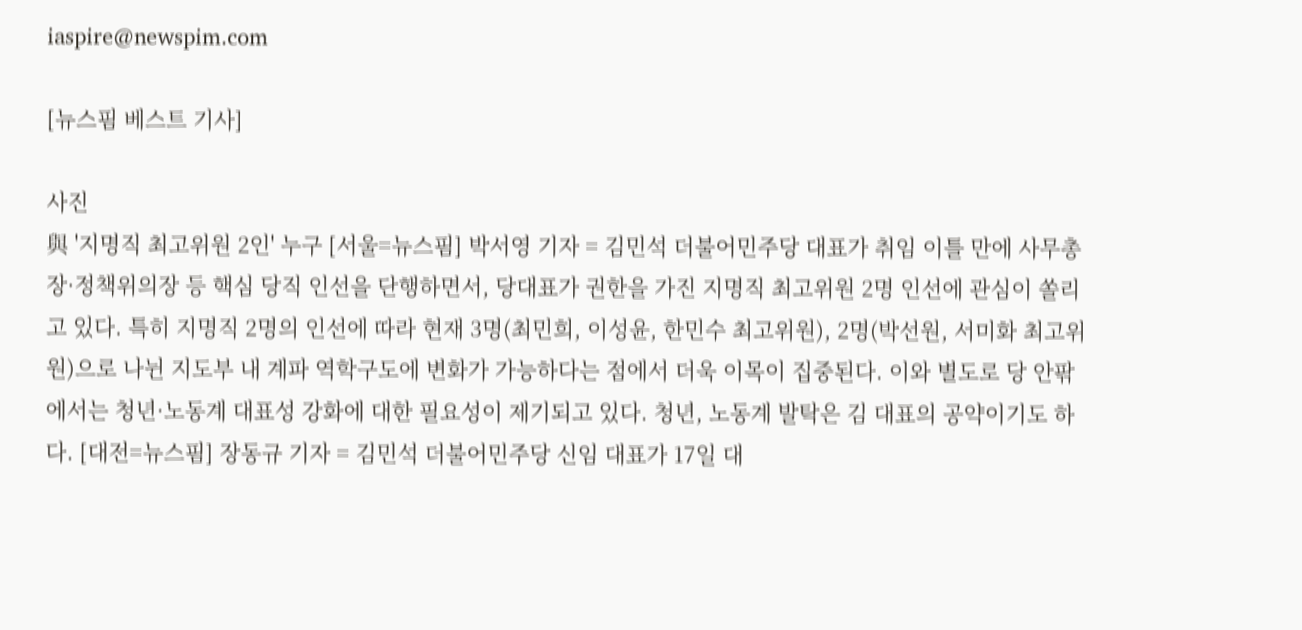iaspire@newspim.com

[뉴스핌 베스트 기사]

사진
與 '지명직 최고위원 2인' 누구 [서울=뉴스핌] 박서영 기자 = 김민석 더불어민주당 대표가 취임 이틀 만에 사무총장·정책위의장 등 핵심 당직 인선을 단행하면서, 당대표가 권한을 가진 지명직 최고위원 2명 인선에 관심이 쏠리고 있다. 특히 지명직 2명의 인선에 따라 현재 3명(최민희, 이성윤, 한민수 최고위원), 2명(박선원, 서미화 최고위원)으로 나뉜 지도부 내 계파 역학구도에 변화가 가능하다는 점에서 더욱 이목이 집중된다. 이와 별도로 당 안팎에서는 청년·노동계 대표성 강화에 대한 필요성이 제기되고 있다. 청년, 노동계 발탁은 김 대표의 공약이기도 하다. [대전=뉴스핌] 장동규 기자 = 김민석 더불어민주당 신임 대표가 17일 대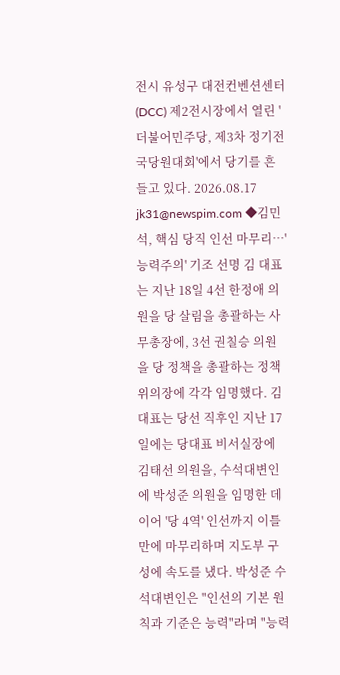전시 유성구 대전컨벤션센터(DCC) 제2전시장에서 열린 '더불어민주당, 제3차 정기전국당원대회'에서 당기를 흔들고 있다. 2026.08.17 jk31@newspim.com ◆김민석, 핵심 당직 인선 마무리…'능력주의' 기조 선명 김 대표는 지난 18일 4선 한정애 의원을 당 살림을 총괄하는 사무총장에, 3선 권칠승 의원을 당 정책을 총괄하는 정책위의장에 각각 임명했다. 김 대표는 당선 직후인 지난 17일에는 당대표 비서실장에 김태선 의원을, 수석대변인에 박성준 의원을 임명한 데 이어 '당 4역' 인선까지 이틀 만에 마무리하며 지도부 구성에 속도를 냈다. 박성준 수석대변인은 "인선의 기본 원칙과 기준은 능력"라며 "능력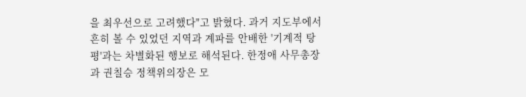을 최우선으로 고려했다"고 밝혔다. 과거 지도부에서 흔히 볼 수 있었던 지역과 계파를 안배한 '기계적 탕평'과는 차별화된 행보로 해석된다. 한정애 사무총장과 권칠승 정책위의장은 모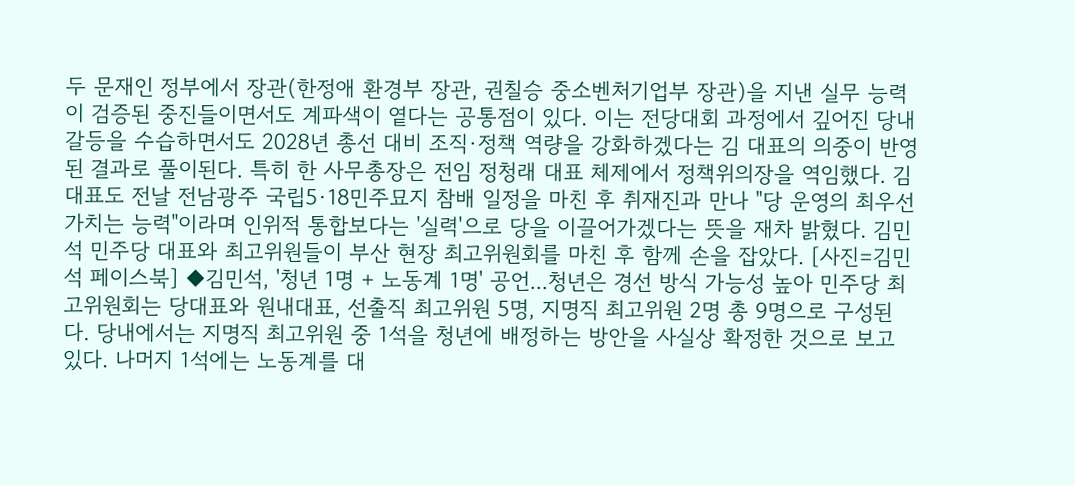두 문재인 정부에서 장관(한정애 환경부 장관, 권칠승 중소벤처기업부 장관)을 지낸 실무 능력이 검증된 중진들이면서도 계파색이 옅다는 공통점이 있다. 이는 전당대회 과정에서 깊어진 당내 갈등을 수습하면서도 2028년 총선 대비 조직·정책 역량을 강화하겠다는 김 대표의 의중이 반영된 결과로 풀이된다. 특히 한 사무총장은 전임 정청래 대표 체제에서 정책위의장을 역임했다. 김 대표도 전날 전남광주 국립5·18민주묘지 참배 일정을 마친 후 취재진과 만나 "당 운영의 최우선 가치는 능력"이라며 인위적 통합보다는 '실력'으로 당을 이끌어가겠다는 뜻을 재차 밝혔다. 김민석 민주당 대표와 최고위원들이 부산 현장 최고위원회를 마친 후 함께 손을 잡았다. [사진=김민석 페이스북] ◆김민석, '청년 1명 + 노동계 1명' 공언...청년은 경선 방식 가능성 높아 민주당 최고위원회는 당대표와 원내대표, 선출직 최고위원 5명, 지명직 최고위원 2명 총 9명으로 구성된다. 당내에서는 지명직 최고위원 중 1석을 청년에 배정하는 방안을 사실상 확정한 것으로 보고 있다. 나머지 1석에는 노동계를 대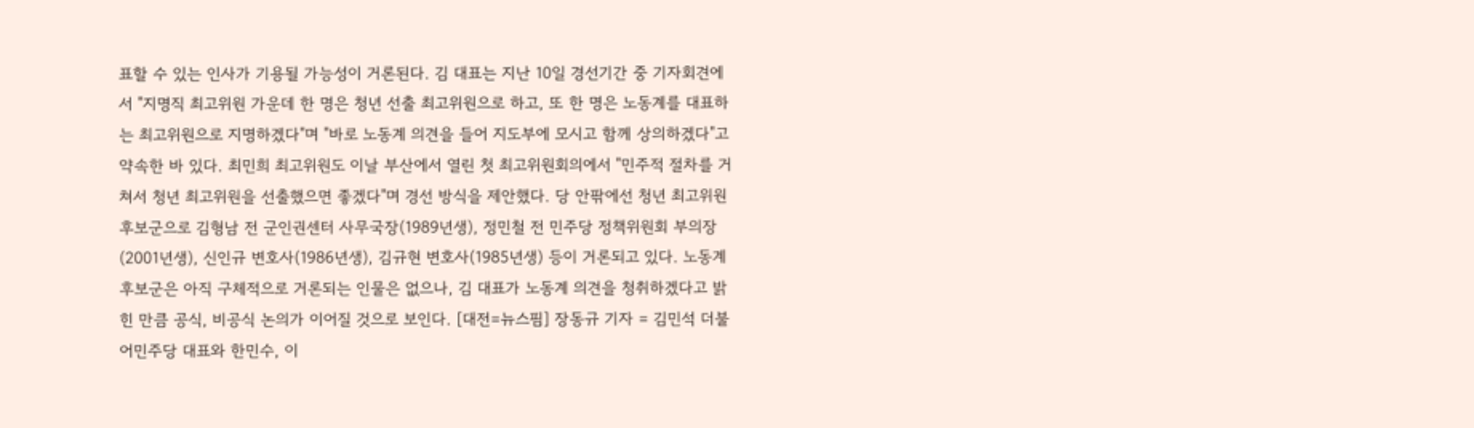표할 수 있는 인사가 기용될 가능성이 거론된다. 김 대표는 지난 10일 경선기간 중 기자회견에서 "지명직 최고위원 가운데 한 명은 청년 선출 최고위원으로 하고, 또 한 명은 노동계를 대표하는 최고위원으로 지명하겠다"며 "바로 노동계 의견을 들어 지도부에 모시고 함께 상의하겠다"고 약속한 바 있다. 최민희 최고위원도 이날 부산에서 열린 첫 최고위원회의에서 "민주적 절차를 거쳐서 청년 최고위원을 선출했으면 좋겠다"며 경선 방식을 제안했다. 당 안팎에선 청년 최고위원 후보군으로 김형남 전 군인권센터 사무국장(1989년생), 정민철 전 민주당 정책위원회 부의장(2001년생), 신인규 변호사(1986년생), 김규현 변호사(1985년생) 등이 거론되고 있다. 노동계 후보군은 아직 구체적으로 거론되는 인물은 없으나, 김 대표가 노동계 의견을 청취하겠다고 밝힌 만큼 공식, 비공식 논의가 이어질 것으로 보인다. [대전=뉴스핌] 장동규 기자 = 김민석 더불어민주당 대표와 한민수, 이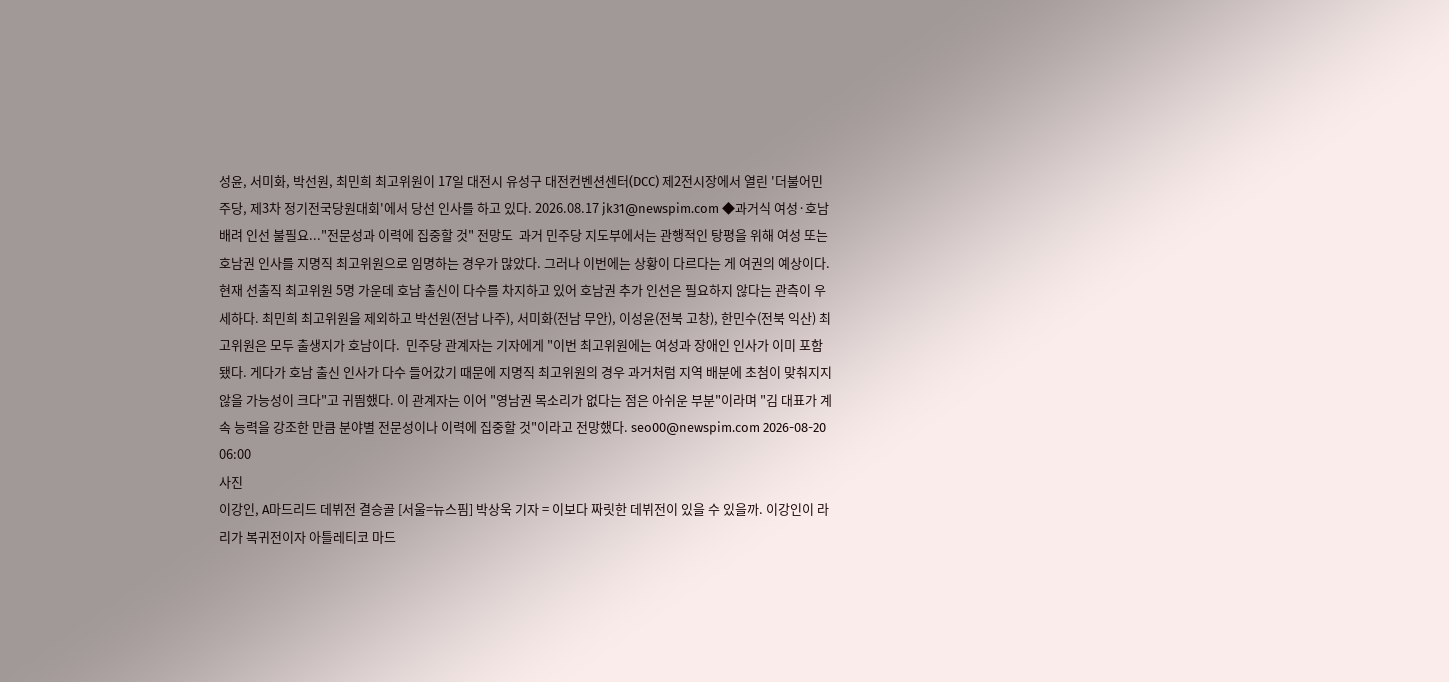성윤, 서미화, 박선원, 최민희 최고위원이 17일 대전시 유성구 대전컨벤션센터(DCC) 제2전시장에서 열린 '더불어민주당, 제3차 정기전국당원대회'에서 당선 인사를 하고 있다. 2026.08.17 jk31@newspim.com ◆과거식 여성·호남 배려 인선 불필요..."전문성과 이력에 집중할 것" 전망도  과거 민주당 지도부에서는 관행적인 탕평을 위해 여성 또는 호남권 인사를 지명직 최고위원으로 임명하는 경우가 많았다. 그러나 이번에는 상황이 다르다는 게 여권의 예상이다. 현재 선출직 최고위원 5명 가운데 호남 출신이 다수를 차지하고 있어 호남권 추가 인선은 필요하지 않다는 관측이 우세하다. 최민희 최고위원을 제외하고 박선원(전남 나주), 서미화(전남 무안), 이성윤(전북 고창), 한민수(전북 익산) 최고위원은 모두 출생지가 호남이다.  민주당 관계자는 기자에게 "이번 최고위원에는 여성과 장애인 인사가 이미 포함됐다. 게다가 호남 출신 인사가 다수 들어갔기 때문에 지명직 최고위원의 경우 과거처럼 지역 배분에 초첨이 맞춰지지 않을 가능성이 크다"고 귀띔했다. 이 관계자는 이어 "영남권 목소리가 없다는 점은 아쉬운 부분"이라며 "김 대표가 계속 능력을 강조한 만큼 분야별 전문성이나 이력에 집중할 것"이라고 전망했다. seo00@newspim.com 2026-08-20 06:00
사진
이강인, A마드리드 데뷔전 결승골 [서울=뉴스핌] 박상욱 기자 = 이보다 짜릿한 데뷔전이 있을 수 있을까. 이강인이 라리가 복귀전이자 아틀레티코 마드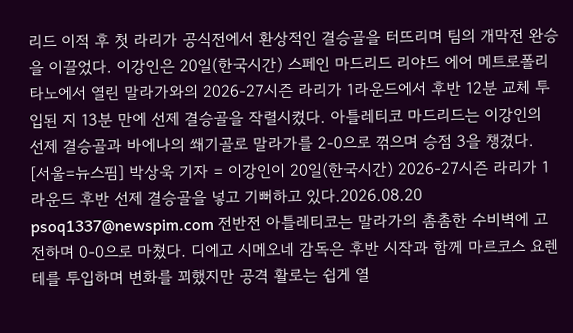리드 이적 후 첫 라리가 공식전에서 환상적인 결승골을 터뜨리며 팀의 개막전 완승을 이끌었다. 이강인은 20일(한국시간) 스페인 마드리드 리야드 에어 메트로폴리타노에서 열린 말라가와의 2026-27시즌 라리가 1라운드에서 후반 12분 교체 투입된 지 13분 만에 선제 결승골을 작렬시켰다. 아틀레티코 마드리드는 이강인의 선제 결승골과 바에나의 쐐기골로 말라가를 2-0으로 꺾으며 승점 3을 챙겼다.  [서울=뉴스핌] 박상욱 기자 = 이강인이 20일(한국시간) 2026-27시즌 라리가 1라운드 후반 선제 결승골을 넣고 기뻐하고 있다.2026.08.20 psoq1337@newspim.com 전반전 아틀레티코는 말라가의 촘촘한 수비벽에 고전하며 0-0으로 마쳤다. 디에고 시메오네 감독은 후반 시작과 함께 마르코스 요렌테를 투입하며 변화를 꾀했지만 공격 활로는 쉽게 열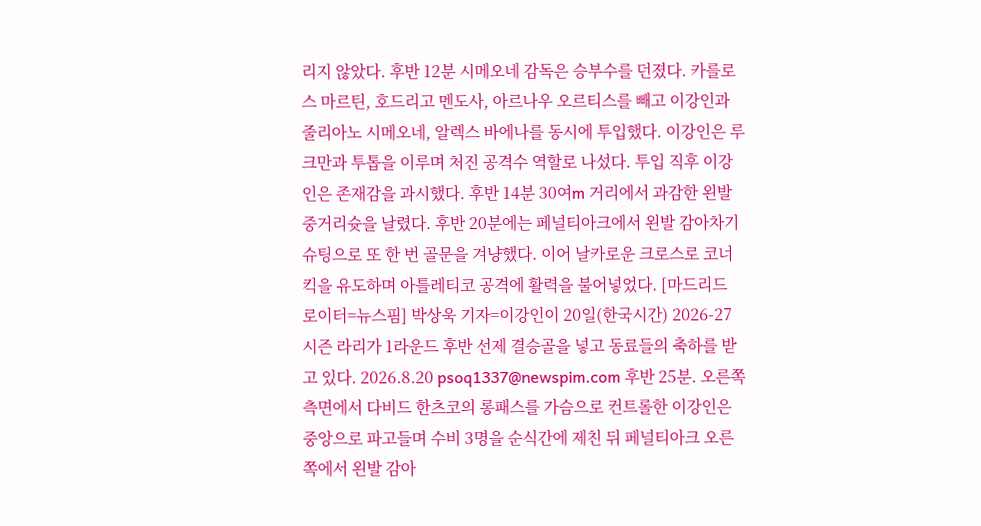리지 않았다. 후반 12분 시메오네 감독은 승부수를 던졌다. 카를로스 마르틴, 호드리고 멘도사, 아르나우 오르티스를 빼고 이강인과 줄리아노 시메오네, 알렉스 바에나를 동시에 투입했다. 이강인은 루크만과 투톱을 이루며 처진 공격수 역할로 나섰다. 투입 직후 이강인은 존재감을 과시했다. 후반 14분 30여m 거리에서 과감한 왼발 중거리슛을 날렸다. 후반 20분에는 페널티아크에서 왼발 감아차기 슈팅으로 또 한 번 골문을 겨냥했다. 이어 날카로운 크로스로 코너킥을 유도하며 아틀레티코 공격에 활력을 불어넣었다. [마드리드 로이터=뉴스핌] 박상욱 기자=이강인이 20일(한국시간) 2026-27시즌 라리가 1라운드 후반 선제 결승골을 넣고 동료들의 축하를 받고 있다. 2026.8.20 psoq1337@newspim.com 후반 25분. 오른쪽 측면에서 다비드 한츠코의 롱패스를 가슴으로 컨트롤한 이강인은 중앙으로 파고들며 수비 3명을 순식간에 제친 뒤 페널티아크 오른쪽에서 왼발 감아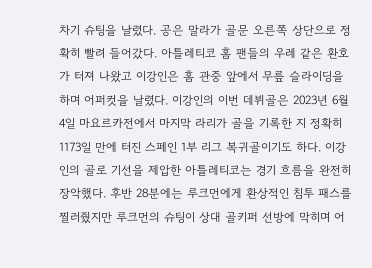차기 슈팅을 날렸다. 공은 말라가 골문 오른쪽 상단으로 정확히 빨려 들어갔다. 아틀레티코 홈 팬들의 우레 같은 환호가 터져 나왔고 이강인은 홈 관중 앞에서 무릎 슬라이딩을 하며 어퍼컷을 날렸다. 이강인의 이번 데뷔골은 2023년 6월 4일 마요르카전에서 마지막 라리가 골을 기록한 지 정확히 1173일 만에 터진 스페인 1부 리그 복귀골이기도 하다. 이강인의 골로 기선을 제압한 아틀레티코는 경기 흐름을 완전히 장악했다. 후반 28분에는 루크먼에게 환상적인 침투 패스를 찔러줬지만 루크먼의 슈팅이 상대 골키퍼 선방에 막히며 어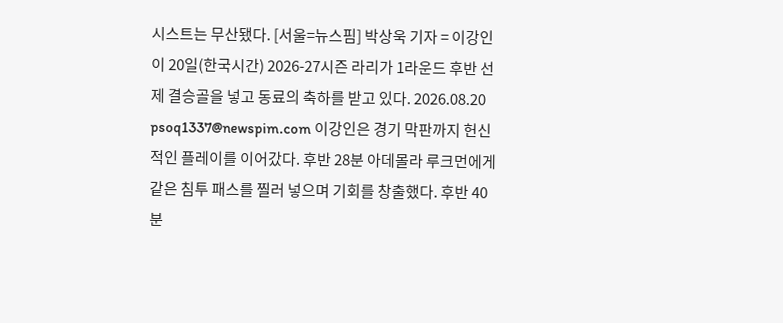시스트는 무산됐다. [서울=뉴스핌] 박상욱 기자 = 이강인이 20일(한국시간) 2026-27시즌 라리가 1라운드 후반 선제 결승골을 넣고 동료의 축하를 받고 있다. 2026.08.20 psoq1337@newspim.com 이강인은 경기 막판까지 헌신적인 플레이를 이어갔다. 후반 28분 아데몰라 루크먼에게 같은 침투 패스를 찔러 넣으며 기회를 창출했다. 후반 40분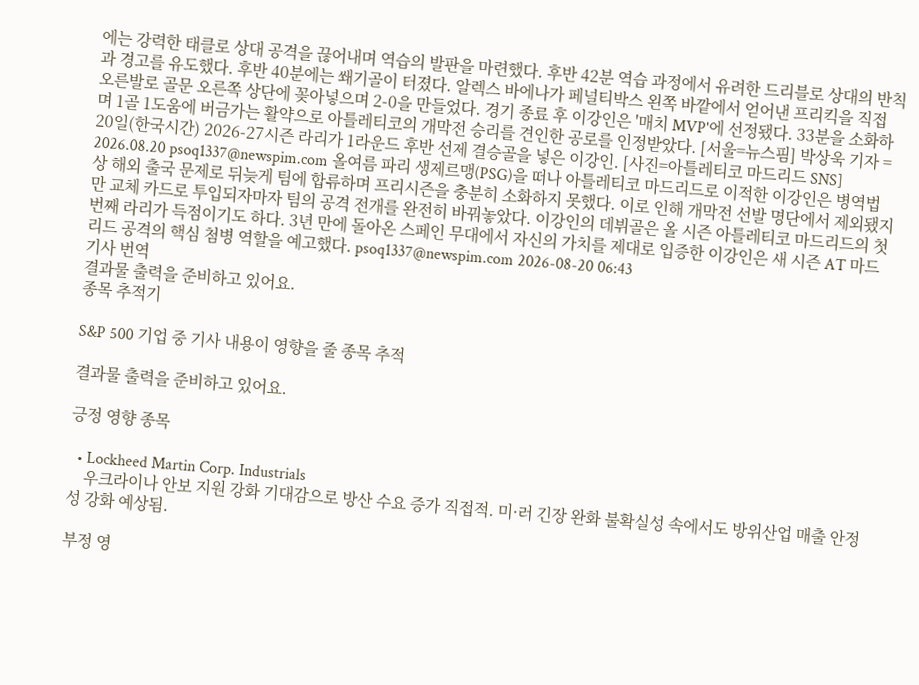에는 강력한 태클로 상대 공격을 끊어내며 역습의 발판을 마련했다. 후반 42분 역습 과정에서 유려한 드리블로 상대의 반칙과 경고를 유도했다. 후반 40분에는 쐐기골이 터졌다. 알렉스 바에나가 페널티박스 왼쪽 바깥에서 얻어낸 프리킥을 직접 오른발로 골문 오른쪽 상단에 꽂아넣으며 2-0을 만들었다. 경기 종료 후 이강인은 '매치 MVP'에 선정됐다. 33분을 소화하며 1골 1도움에 버금가는 활약으로 아틀레티코의 개막전 승리를 견인한 공로를 인정받았다. [서울=뉴스핌] 박상욱 기자 = 20일(한국시간) 2026-27시즌 라리가 1라운드 후반 선제 결승골을 넣은 이강인. [사진=아틀레티코 마드리드 SNS] 2026.08.20 psoq1337@newspim.com 올여름 파리 생제르맹(PSG)을 떠나 아틀레티코 마드리드로 이적한 이강인은 병역법상 해외 출국 문제로 뒤늦게 팀에 합류하며 프리시즌을 충분히 소화하지 못했다. 이로 인해 개막전 선발 명단에서 제외됐지만 교체 카드로 투입되자마자 팀의 공격 전개를 완전히 바꿔놓았다. 이강인의 데뷔골은 올 시즌 아틀레티코 마드리드의 첫 번째 라리가 득점이기도 하다. 3년 만에 돌아온 스페인 무대에서 자신의 가치를 제대로 입증한 이강인은 새 시즌 AT 마드리드 공격의 핵심 첨병 역할을 예고했다. psoq1337@newspim.com 2026-08-20 06:43
기사 번역
결과물 출력을 준비하고 있어요.
종목 추적기

S&P 500 기업 중 기사 내용이 영향을 줄 종목 추적

결과물 출력을 준비하고 있어요.

긍정 영향 종목

  • Lockheed Martin Corp. Industrials
    우크라이나 안보 지원 강화 기대감으로 방산 수요 증가 직접적. 미·러 긴장 완화 불확실성 속에서도 방위산업 매출 안정성 강화 예상됨.

부정 영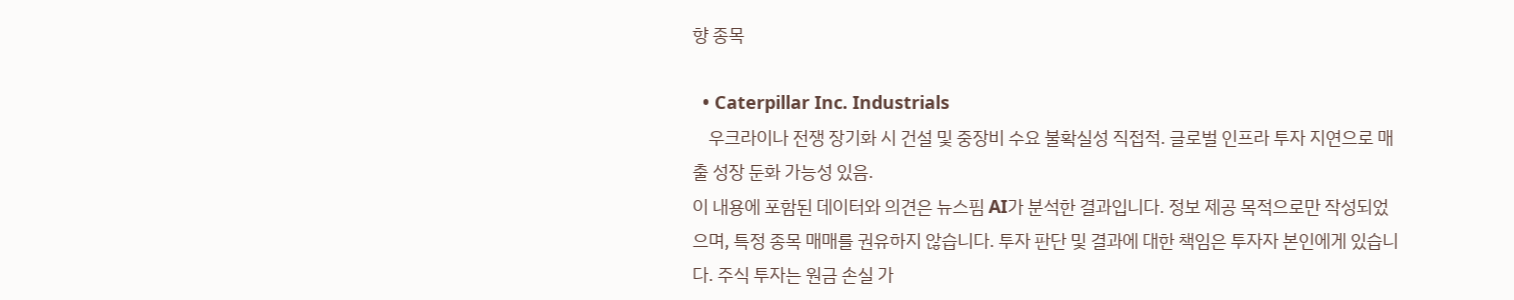향 종목

  • Caterpillar Inc. Industrials
    우크라이나 전쟁 장기화 시 건설 및 중장비 수요 불확실성 직접적. 글로벌 인프라 투자 지연으로 매출 성장 둔화 가능성 있음.
이 내용에 포함된 데이터와 의견은 뉴스핌 AI가 분석한 결과입니다. 정보 제공 목적으로만 작성되었으며, 특정 종목 매매를 권유하지 않습니다. 투자 판단 및 결과에 대한 책임은 투자자 본인에게 있습니다. 주식 투자는 원금 손실 가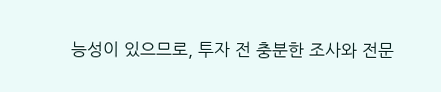능성이 있으므로, 투자 전 충분한 조사와 전문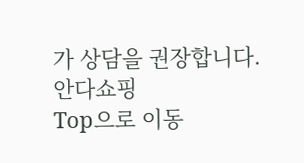가 상담을 권장합니다.
안다쇼핑
Top으로 이동